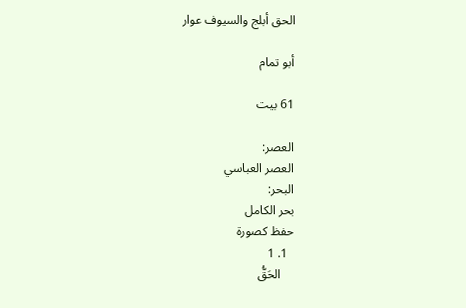الحق أبلج والسيوف عوار

أبو تمام

61 بيت

العصر:
العصر العباسي
البحر:
بحر الكامل
حفظ كصورة
  1. 1
    الحَقُّ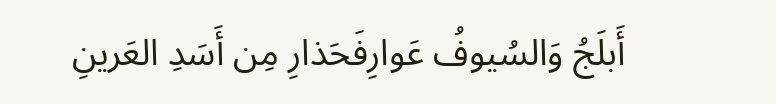أَبلَجُ وَالسُيوفُ عَوارِفَحَذارِ مِن أَسَدِ العَرينِ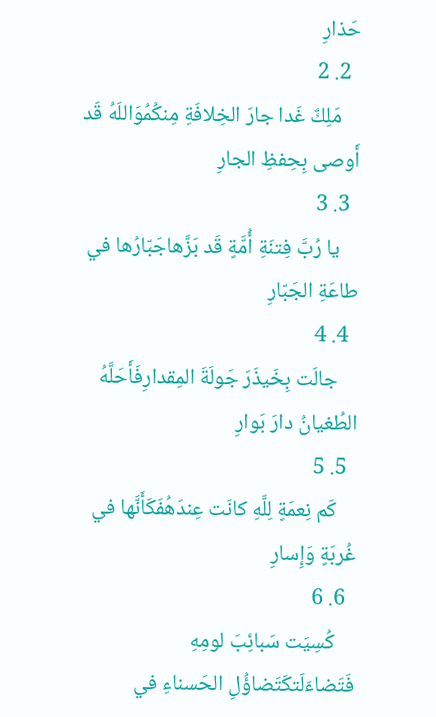حَذارِ
  2. 2
    مَلِكٌ غَدا جارَ الخِلافَةِ مِنكُمُوَاللَهُ قَد أَوصى بِحِفظِ الجارِ
  3. 3
    يا رُبَّ فِتنَةِ أُمَّةٍ قَد بَزَّهاجَبّارُها في طاعَةِ الجَبّارِ
  4. 4
    جالَت بِخَيذَرَ جَولَةَ المِقدارِفَأَحَلَّهُ الطُغيانُ دارَ بَوارِ
  5. 5
    كَم نِعمَةٍ لِلَّهِ كانَت عِندَهُفَكَأَنَّها في غُربَةٍ وَإِسارِ
  6. 6
    كُسِيَت سَبائِبَ لومِهِ فَتَضاءَلَتكَتَضاؤُلِ الحَسناءِ في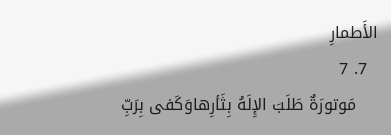الأَطمارِ
  7. 7
    مَوتورَةٌ طَلَبَ الإِلَهُ بِثَأرِهاوَكَفى بِرَبِّ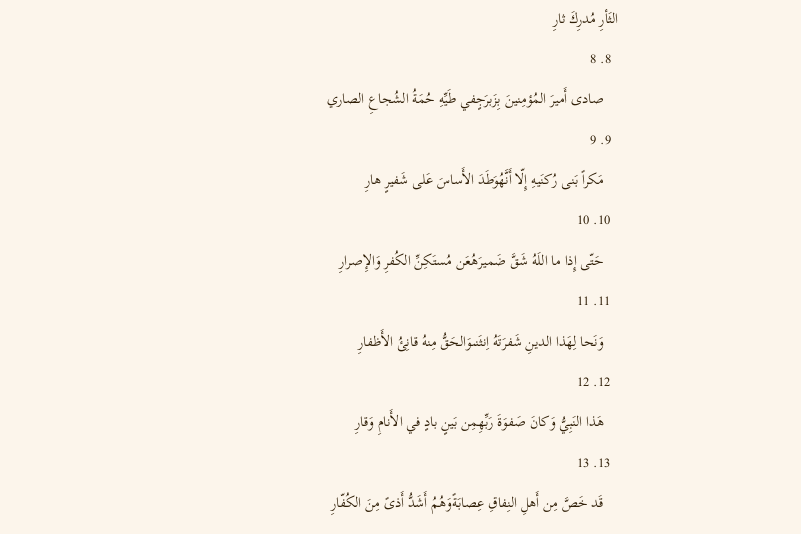الثَأرِ مُدرِكَ ثارِ
  8. 8
    صادى أَميرَ المُؤمِنينَ بِزَبرَجٍفي طَيِّهِ حُمَةُ الشُجاعِ الصاري
  9. 9
    مَكراً بَنى رُكنَيهِ إِلّا أَنَّهُوَطَدَ الأَساسَ عَلى شَفيرٍ هارِ
  10. 10
    حَتّى إِذا ما اللَهُ شَقَّ ضَميرَهُعَن مُستَكِنِّ الكُفرِ وَالإِصرارِ
  11. 11
    وَنَحا لِهَذا الدينِ شَفرَتَهُ اِنثَنىوَالحَقُّ مِنهُ قانِئُ الأَظفارِ
  12. 12
    هَذا النَبِيُّ وَكانَ صَفوَةَ رَبِّهِمِن بَينٍ بادٍ في الأَنامِ وَقارِ
  13. 13
    قَد خَصَّ مِن أَهلِ النِفاقِ عِصابَةًوَهُمُ أَشَدُّ أَذىً مِنَ الكُفّارِ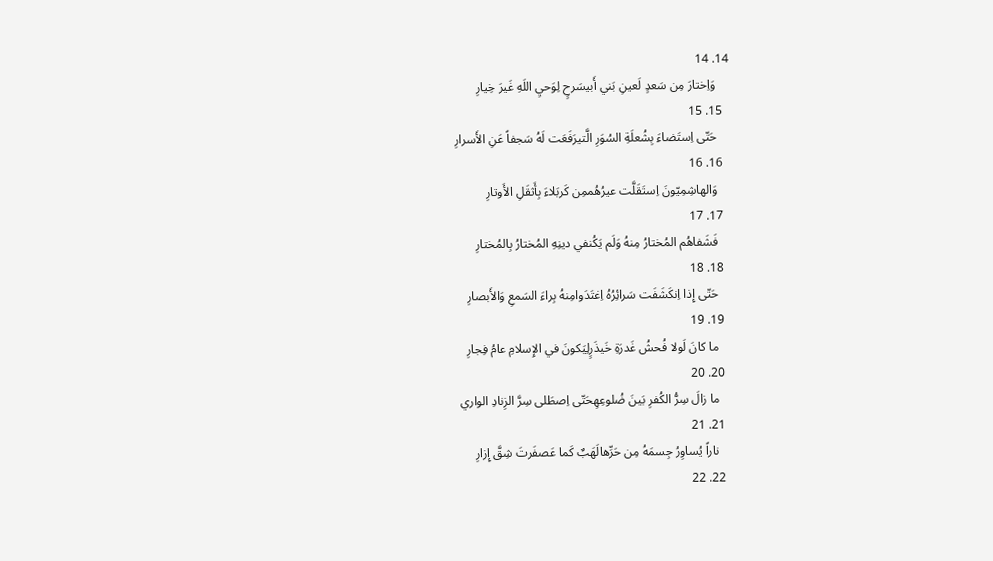14. 14
    وَاِختارَ مِن سَعدٍ لَعينِ بَني أَبيسَرحٍ لِوَحيِ اللَهِ غَيرَ خِيارِ
  15. 15
    حَتّى اِستَضاءَ بِشُعلَةِ السُوَرِ الَّتيرَفَعَت لَهُ سَجفاً عَنِ الأَسرارِ
  16. 16
    وَالهاشِمِيّونَ اِستَقَلَّت عيرُهُممِن كَربَلاءَ بِأَثقَلِ الأَوتارِ
  17. 17
    فَشَفاهُم المُختارُ مِنهُ وَلَم يَكُنفي دينِهِ المُختارُ بِالمُختارِ
  18. 18
    حَتّى إِذا اِنكَشَفَت سَرائِرُهُ اِغتَدَوامِنهُ بِراءَ السَمعِ وَالأَبصارِ
  19. 19
    ما كانَ لَولا فُحشُ غَدرَةِ خَيذَرٍلِيَكونَ في الإِسلامِ عامُ فِجارِ
  20. 20
    ما زالَ سِرُّ الكُفرِ بَينَ ضُلوعِهِحَتّى اِصطَلى سِرَّ الزِنادِ الواري
  21. 21
    ناراً يُساوِرُ جِسمَهُ مِن حَرِّهالَهَبٌ كَما عَصفَرتَ شِقَّ إِزارِ
  22. 22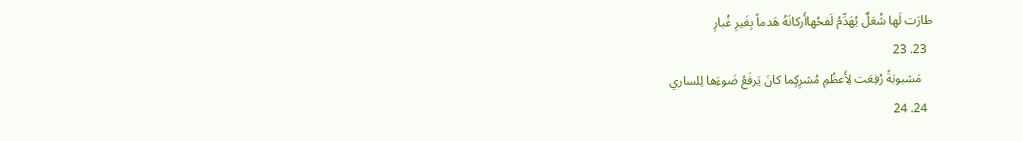طارَت لَها شُعَلٌ يُهَدِّمُ لَفحُهاأَركانَهُ هَدماً بِغَيرِ غُبارِ
  23. 23
    مَشبوبَةً رُفِعَت لِأَعظُمِ مُشرِكٍما كانَ يَرفَعُ ضَوءَها لِلساري
  24. 24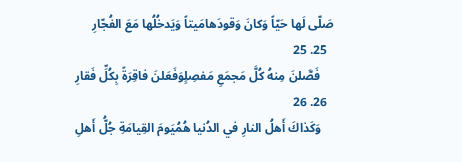صَلّى لَها حَيّاً وَكانَ وَقودَهامَيتاً وَيَدخُلُها مَعَ الفُجّارِ
  25. 25
    فَصَّلنَ مِنهُ كُلَّ مَجمَعِ مَفصِلٍوَفَعَلنَ فاقِرَةً بِكُلِّ فَقارِ
  26. 26
    وَكَذاكَ أَهلُ النارِ في الدُنيا هُمُيَومَ القِيامَةِ جُلُّ أَهلِ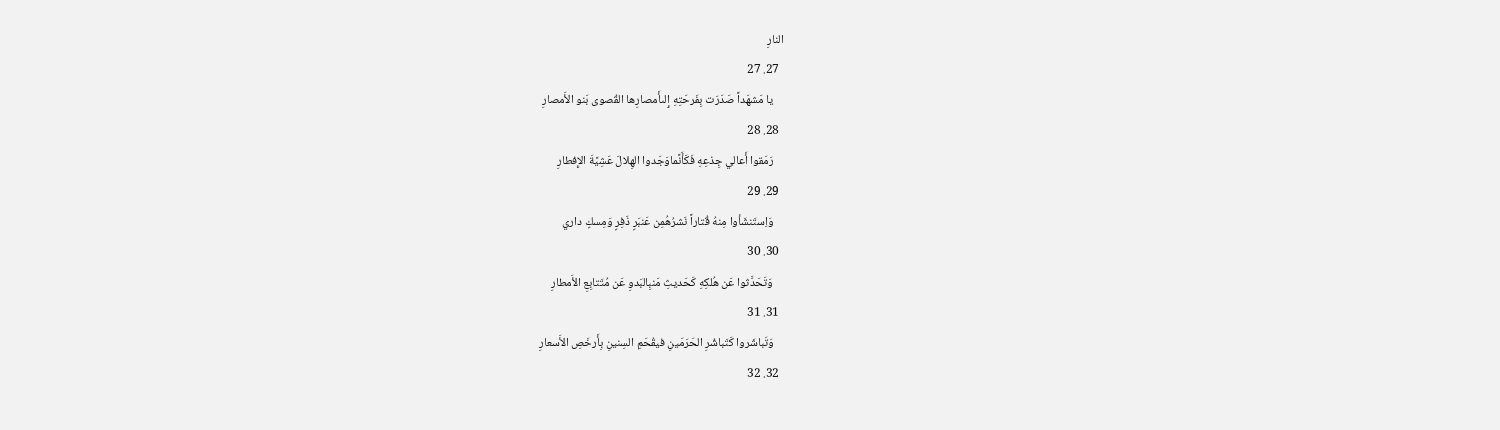النارِ
  27. 27
    يا مَشهَداً صَدَرَت بِفَرحَتِهِ إِلىأَمصارِها القُصوى بَنو الأَمصارِ
  28. 28
    رَمَقوا أَعالي جِذعِهِ فَكَأَنَّماوَجَدوا الهِلالَ عَشِيَّةَ الإِفطارِ
  29. 29
    وَاِستَنشَأوا مِنهُ قُتاراً نَشرُهُمِن عَنبَرٍ ذَفِرٍ وَمِسكٍ داري
  30. 30
    وَتَحَدَّثوا عَن هُلكِهِ كَحَديثِ مَنبِالبَدوِ عَن مُتَتابِعِ الأَمطارِ
  31. 31
    وَتَباشَروا كَتَباشُرِ الحَرَمَينِ فيقُحَمِ السِنينِ بِأَرخَصِ الأَسعارِ
  32. 32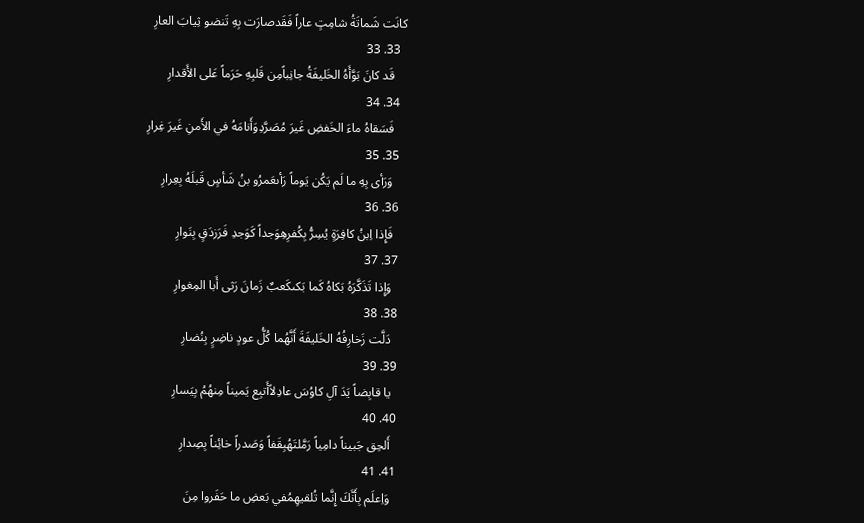كانَت شَماتَةُ شامِتٍ عاراً فَقَدصارَت بِهِ تَنضو ثِيابَ العارِ
  33. 33
    قَد كانَ بَوَّأَهُ الخَليفَةُ جانِباًمِن قَلبِهِ حَرَماً عَلى الأَقدارِ
  34. 34
    فَسَقاهُ ماءَ الخَفضِ غَيرَ مُصَرَّدِوَأَنامَهُ في الأَمنِ غَيرَ غِرارِ
  35. 35
    وَرَأى بِهِ ما لَم يَكُن يَوماً رَأىعَمرُو بنُ شَأسٍ قَبلَهُ بِعِرارِ
  36. 36
    فَإِذا اِبنُ كافِرَةٍ يُسِرُّ بِكُفرِهِوَجداً كَوَجدِ فَرَزدَقٍ بِنَوارِ
  37. 37
    وَإِذا تَذَكَّرَهُ بَكاهُ كَما بَكىكَعبٌ زَمانَ رَثى أَبا المِغوارِ
  38. 38
    دَلَّت زَخارِفُهُ الخَليفَةَ أَنَّهُما كُلُّ عودٍ ناضِرٍ بِنُضارِ
  39. 39
    يا قابِضاً يَدَ آلِ كاوُسَ عادِلاًأَتبِع يَميناً مِنهُمُ بِيَسارِ
  40. 40
    أَلحِق جَبيناً دامِياً رَمَّلتَهُبِقَفاً وَصَدراً خائِناً بِصِدارِ
  41. 41
    وَاِعلَم بِأَنَّكَ إِنَّما تُلقيهِمُفي بَعضِ ما حَفَروا مِنَ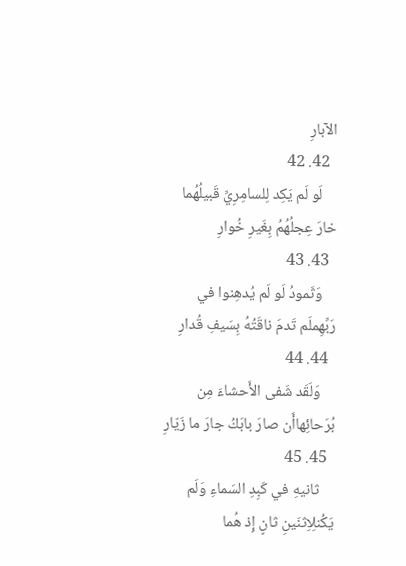الآبارِ
  42. 42
    لَو لَم يَكِد لِلسامِرِيِّ قَبيلُهُما خارَ عِجلُهُمُ بِغَيرِ خُوارِ
  43. 43
    وَثَمودُ لَو لَم يُدهِنوا في رَبِّهِملَم تَدمَ ناقَتُهُ بِسَيفِ قُدارِ
  44. 44
    وَلَقَد شَفى الأَحشاءَ مِن بُرَحائِهاأَن صارَ بابَكُ جارَ ما زَيّارِ
  45. 45
    ثانيهِ في كَبِدِ السَماءِ وَلَم يَكُنلِاِثنَينِ ثانٍ إِذ هُما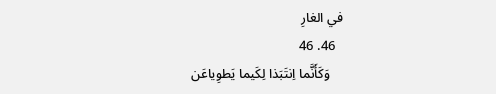في الغارِ
  46. 46
    وَكَأَنَّما اِنتَبَذا لِكَيما يَطوِياعَن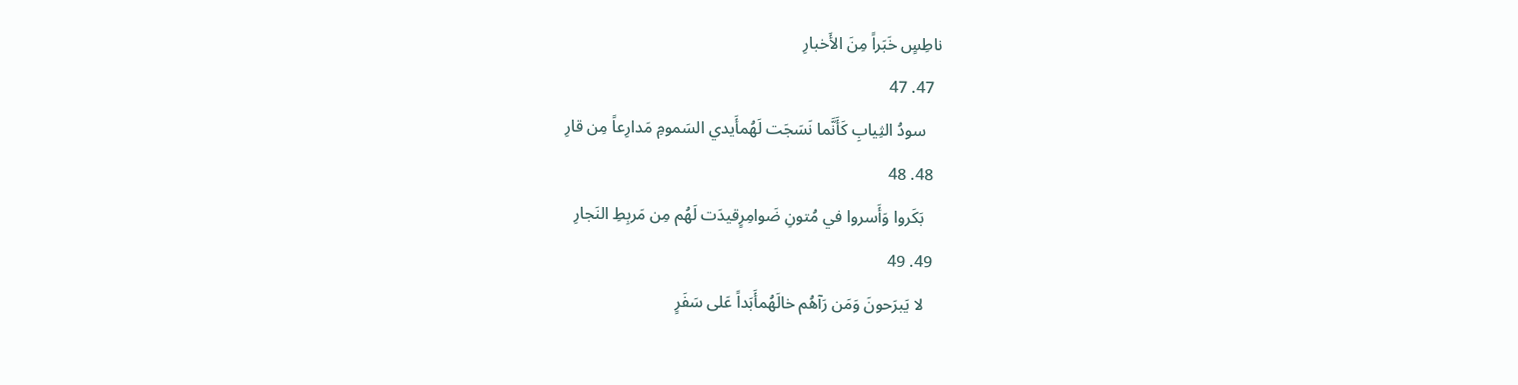ناطِسٍ خَبَراً مِنَ الأَخبارِ
  47. 47
    سودُ الثِيابِ كَأَنَّما نَسَجَت لَهُمأَيدي السَمومِ مَدارِعاً مِن قارِ
  48. 48
    بَكَروا وَأَسروا في مُتونِ ضَوامِرٍقيدَت لَهُم مِن مَربِطِ النَجارِ
  49. 49
    لا يَبرَحونَ وَمَن رَآهُم خالَهُمأَبَداً عَلى سَفَرٍ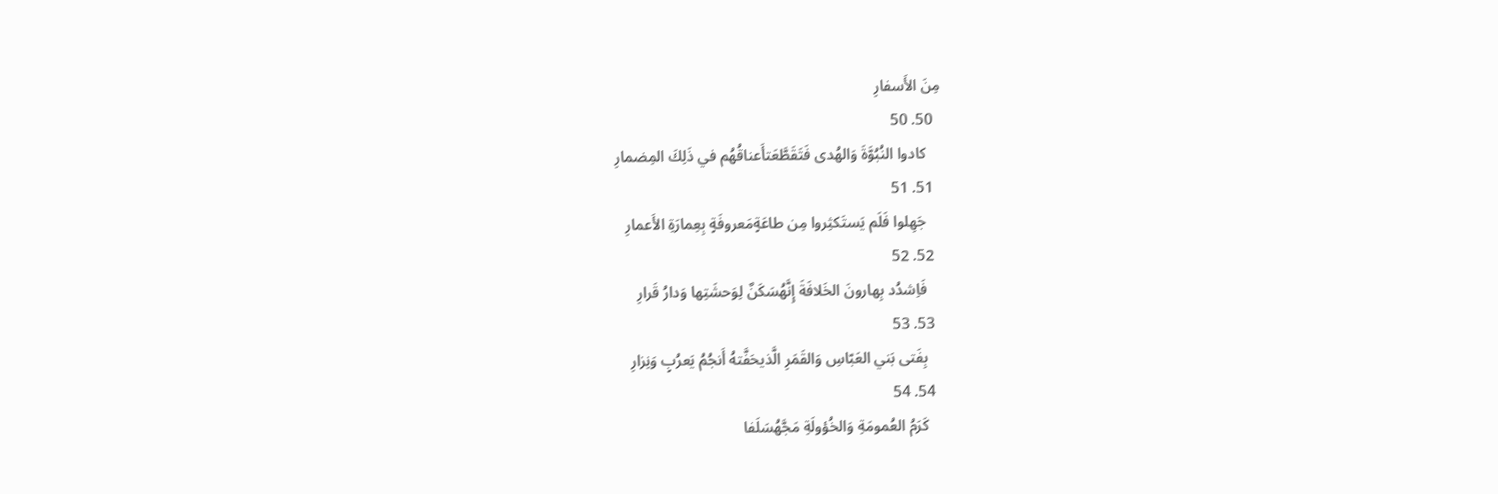مِنَ الأَسفارِ
  50. 50
    كادوا النُبُوَّةَ وَالهُدى فَتَقَطَّعَتأَعناقُهُم في ذَلِكَ المِضمارِ
  51. 51
    جَهِلوا فَلَم يَستَكثِروا مِن طاعَةٍمَعروفَةٍ بِعِمارَةِ الأَعمارِ
  52. 52
    فَاِشدُد بِهارونَ الخَلافَةَ إِنَّهُسَكَنٌ لِوَحشَتِها وَدارُ قَرارِ
  53. 53
    بِفَتى بَني العَبّاسِ وَالقَمَرِ الَّذيحَفَّتهُ أَنجُمُ يَعرُبٍ وَنِزارِ
  54. 54
    كَرَمُ العُمومَةِ وَالخُؤولَةِ مَجَّهُسَلَفا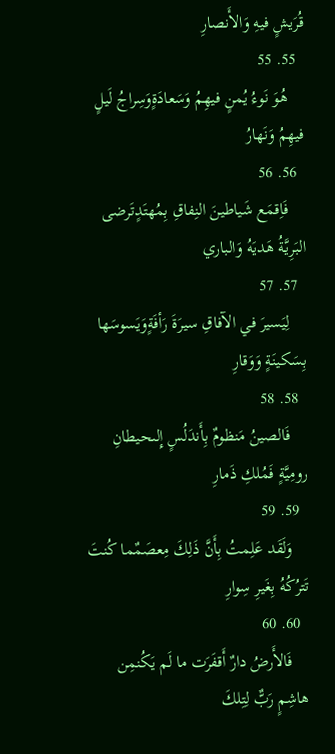قُرَيشٍ فيهِ وَالأَنصارِ
  55. 55
    هُوَ نَوءُ يُمنٍ فيهِمُ وَسَعادَةٍوَسِراجُ لَيلٍ فيهِمُ وَنَهارُ
  56. 56
    فَاِقمَع شَياطينَ النِفاقِ بِمُهتَدٍتَرضى البَرِيَّةُ هَديَهُ وَالباري
  57. 57
    لِيَسيرَ في الآفاقِ سيرَةَ رَأفَةٍوَيَسوسَها بِسَكينَةٍ وَوَقارِ
  58. 58
    فَالصينُ مَنظومٌ بِأَندَلُسٍ إِلىحيطانِ رومِيَّةٍ فَمُلكِ ذَمارِ
  59. 59
    وَلَقَد عَلِمتُ بِأَنَّ ذَلِكَ مِعصَمٌما كُنتَ تَترُكُهُ بِغَيرِ سِوارِ
  60. 60
    فَالأَرضُ دارٌ أَقفَرَت ما لَم يَكُنمِن هاشِمٍ رَبٌّ لِتِلكَ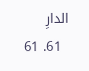الدارِ
  61. 61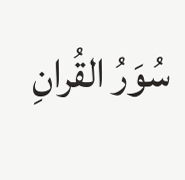سُوَرُ القُرانِ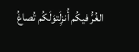الغُرُّ فيكُم أُنزِلَتوَلَكُم تُصاغُ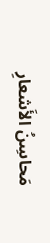مَحاسِنُ الأَشعارِ